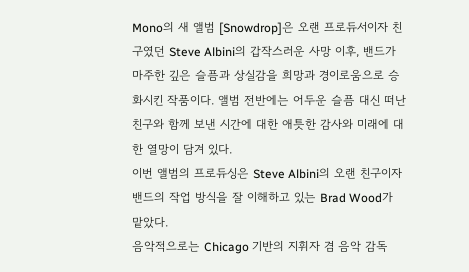Mono의 새 앨범 [Snowdrop]은 오랜 프로듀서이자 친구였던 Steve Albini의 갑작스러운 사망 이후, 밴드가 마주한 깊은 슬픔과 상실감을 희망과 경이로움으로 승화시킨 작품이다. 앨범 전반에는 어두운 슬픔 대신 떠난 친구와 함께 보낸 시간에 대한 애틋한 감사와 미래에 대한 열망이 담겨 있다.
이번 앨범의 프로듀싱은 Steve Albini의 오랜 친구이자 밴드의 작업 방식을 잘 이해하고 있는 Brad Wood가 맡았다.
음악적으로는 Chicago 기반의 지휘자 겸 음악 감독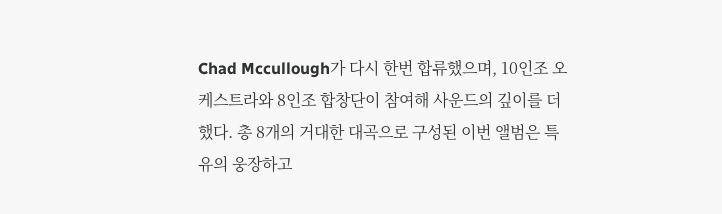Chad Mccullough가 다시 한번 합류했으며, 10인조 오케스트라와 8인조 합창단이 참여해 사운드의 깊이를 더했다. 총 8개의 거대한 대곡으로 구성된 이번 앨범은 특유의 웅장하고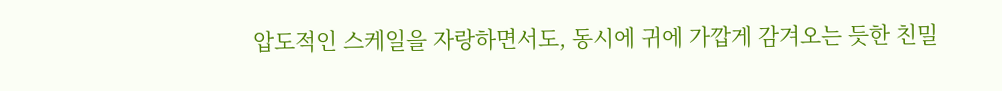압도적인 스케일을 자랑하면서도, 동시에 귀에 가깝게 감겨오는 듯한 친밀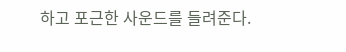하고 포근한 사운드를 들려준다.